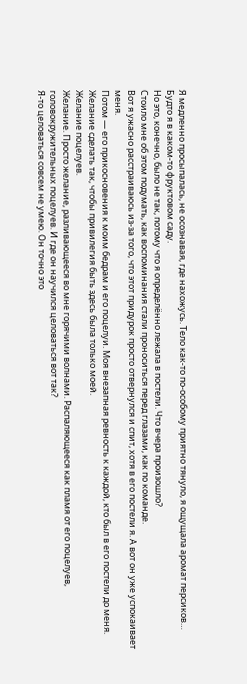Я медленно просыпалась, не осознавая, где нахожусь. Тело как-то по-особому приятно тянуло, я ощущала аромат персиков… Будто я в каком-то фруктовом саду.
Но это, конечно, было не так, потому что я определённо лежала в постели. Что вчера произошло?
Стоило мне об этом подумать, как воспоминания стали проноситься перед глазами, как по команде.
Вот я ужасно расстраиваюсь из-за того, что этот придурок просто отвернулся и спит, хотя в его постели я. А вот он уже успокаивает меня.
Потом — его прикосновения к моим бедрам и его поцелуи. Моя внезапная ревность к каждой, кто был в его постели до меня. Желание сделать так, чтобы привилегия быть здесь была только моей.
Желание поцелуев.
Желание. Просто желание, разливающееся во мне горячими волнами. Распаляющееся как пламя от его поцелуев, головокружительных поцелуев. И где он научился целоваться вот так?
Я-то целоваться совсем не умею. Он точно это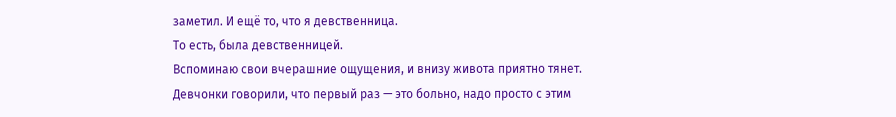заметил. И ещё то, что я девственница.
То есть, была девственницей.
Вспоминаю свои вчерашние ощущения, и внизу живота приятно тянет. Девчонки говорили, что первый раз — это больно, надо просто с этим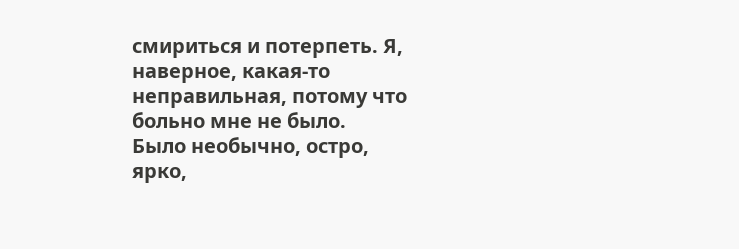смириться и потерпеть. Я, наверное, какая-то неправильная, потому что больно мне не было.
Было необычно, остро, ярко,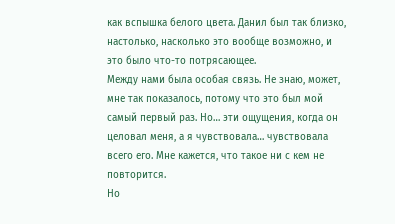как вспышка белого цвета. Данил был так близко, настолько, насколько это вообще возможно, и это было что-то потрясающее.
Между нами была особая связь. Не знаю, может, мне так показалось, потому что это был мой самый первый раз. Но… эти ощущения, когда он целовал меня, а я чувствовала… чувствовала всего его. Мне кажется, что такое ни с кем не повторится.
Но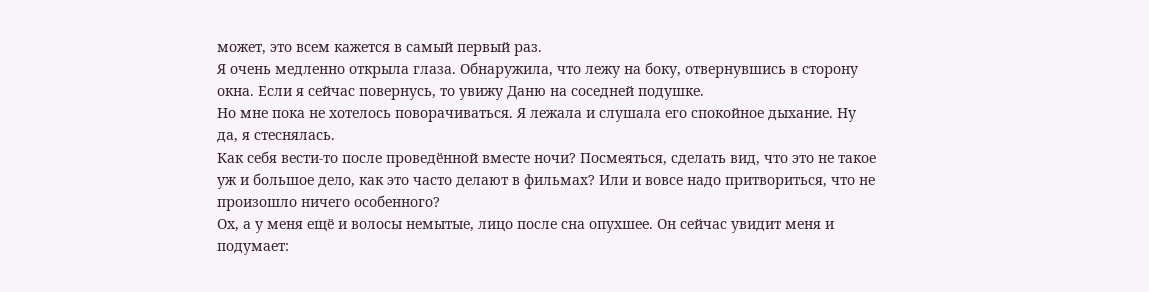может, это всем кажется в самый первый раз.
Я очень медленно открыла глаза. Обнаружила, что лежу на боку, отвернувшись в сторону окна. Если я сейчас повернусь, то увижу Даню на соседней подушке.
Но мне пока не хотелось поворачиваться. Я лежала и слушала его спокойное дыхание. Ну да, я стеснялась.
Как себя вести-то после проведённой вместе ночи? Посмеяться, сделать вид, что это не такое уж и большое дело, как это часто делают в фильмах? Или и вовсе надо притвориться, что не произошло ничего особенного?
Ох, а у меня ещё и волосы немытые, лицо после сна опухшее. Он сейчас увидит меня и подумает: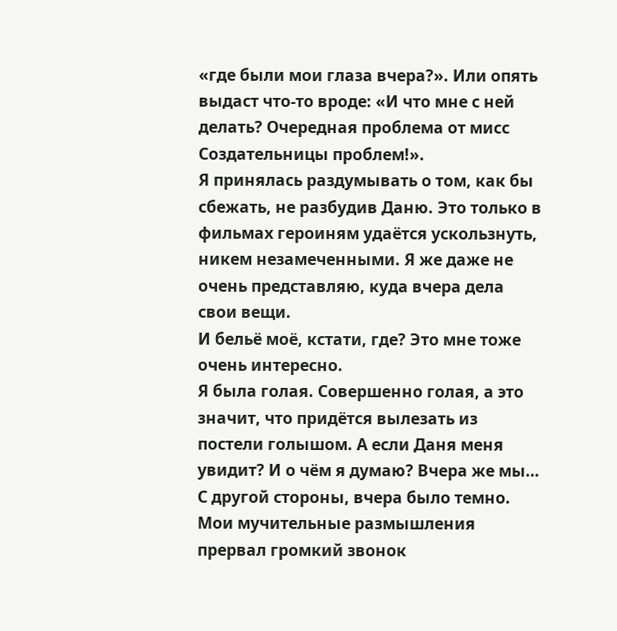«где были мои глаза вчера?». Или опять выдаст что-то вроде: «И что мне с ней делать? Очередная проблема от мисс Создательницы проблем!».
Я принялась раздумывать о том, как бы сбежать, не разбудив Даню. Это только в фильмах героиням удаётся ускользнуть, никем незамеченными. Я же даже не очень представляю, куда вчера дела свои вещи.
И бельё моё, кстати, где? Это мне тоже очень интересно.
Я была голая. Совершенно голая, а это значит, что придётся вылезать из постели голышом. А если Даня меня увидит? И о чём я думаю? Вчера же мы… С другой стороны, вчера было темно.
Мои мучительные размышления прервал громкий звонок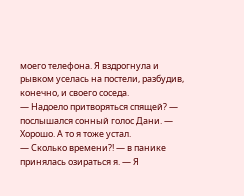моего телефона. Я вздрогнула и рывком уселась на постели, разбудив, конечно, и своего соседа.
— Надоело притворяться спящей? — послышался сонный голос Дани. — Хорошо. А то я тоже устал.
— Сколько времени?! — в панике принялась озираться я. — Я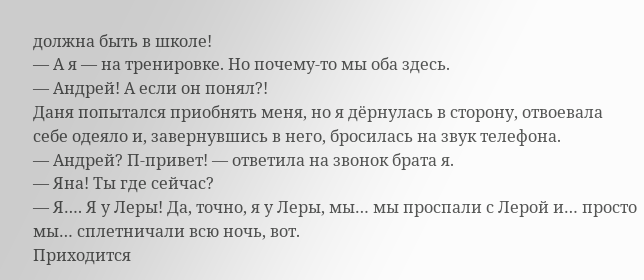должна быть в школе!
— А я — на тренировке. Но почему-то мы оба здесь.
— Андрей! А если он понял?!
Даня попытался приобнять меня, но я дёрнулась в сторону, отвоевала себе одеяло и, завернувшись в него, бросилась на звук телефона.
— Андрей? П-привет! — ответила на звонок брата я.
— Яна! Ты где сейчас?
— Я…. Я у Леры! Да, точно, я у Леры, мы… мы проспали с Лерой и… просто мы… сплетничали всю ночь, вот.
Приходится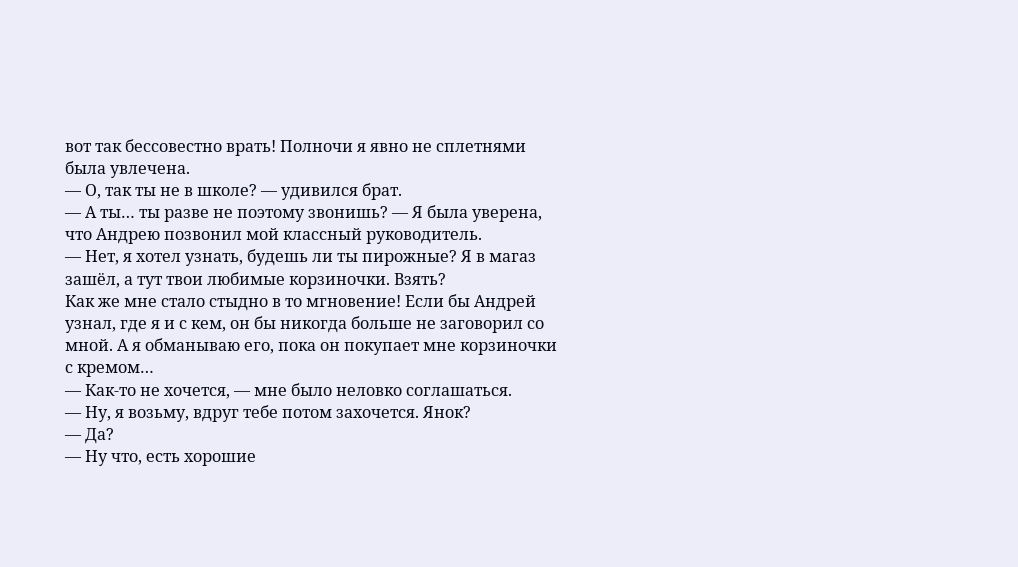вот так бессовестно врать! Полночи я явно не сплетнями была увлечена.
— О, так ты не в школе? — удивился брат.
— А ты… ты разве не поэтому звонишь? — Я была уверена, что Андрею позвонил мой классный руководитель.
— Нет, я хотел узнать, будешь ли ты пирожные? Я в магаз зашёл, а тут твои любимые корзиночки. Взять?
Как же мне стало стыдно в то мгновение! Если бы Андрей узнал, где я и с кем, он бы никогда больше не заговорил со мной. А я обманываю его, пока он покупает мне корзиночки с кремом…
— Как-то не хочется, — мне было неловко соглашаться.
— Ну, я возьму, вдруг тебе потом захочется. Янок?
— Да?
— Ну что, есть хорошие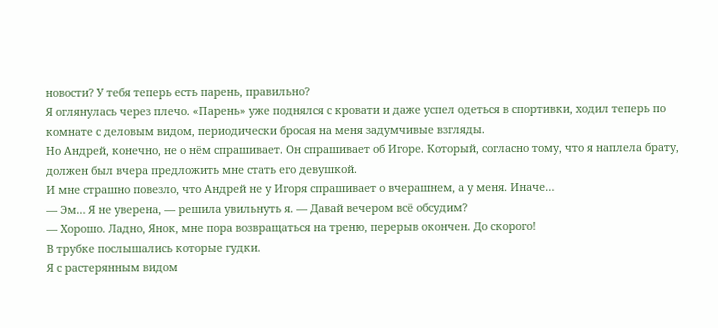новости? У тебя теперь есть парень, правильно?
Я оглянулась через плечо. «Парень» уже поднялся с кровати и даже успел одеться в спортивки, ходил теперь по комнате с деловым видом, периодически бросая на меня задумчивые взгляды.
Но Андрей, конечно, не о нём спрашивает. Он спрашивает об Игоре. Который, согласно тому, что я наплела брату, должен был вчера предложить мне стать его девушкой.
И мне страшно повезло, что Андрей не у Игоря спрашивает о вчерашнем, а у меня. Иначе…
— Эм… Я не уверена, — решила увильнуть я. — Давай вечером всё обсудим?
— Хорошо. Ладно, Янок, мне пора возвращаться на треню, перерыв окончен. До скорого!
В трубке послышались которые гудки.
Я с растерянным видом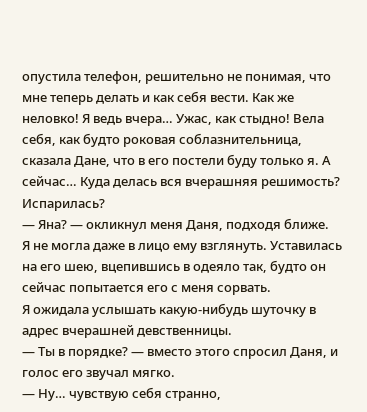опустила телефон, решительно не понимая, что мне теперь делать и как себя вести. Как же неловко! Я ведь вчера… Ужас, как стыдно! Вела себя, как будто роковая соблазнительница, сказала Дане, что в его постели буду только я. А сейчас… Куда делась вся вчерашняя решимость? Испарилась?
— Яна? — окликнул меня Даня, подходя ближе.
Я не могла даже в лицо ему взглянуть. Уставилась на его шею, вцепившись в одеяло так, будто он сейчас попытается его с меня сорвать.
Я ожидала услышать какую-нибудь шуточку в адрес вчерашней девственницы.
— Ты в порядке? — вместо этого спросил Даня, и голос его звучал мягко.
— Ну… чувствую себя странно,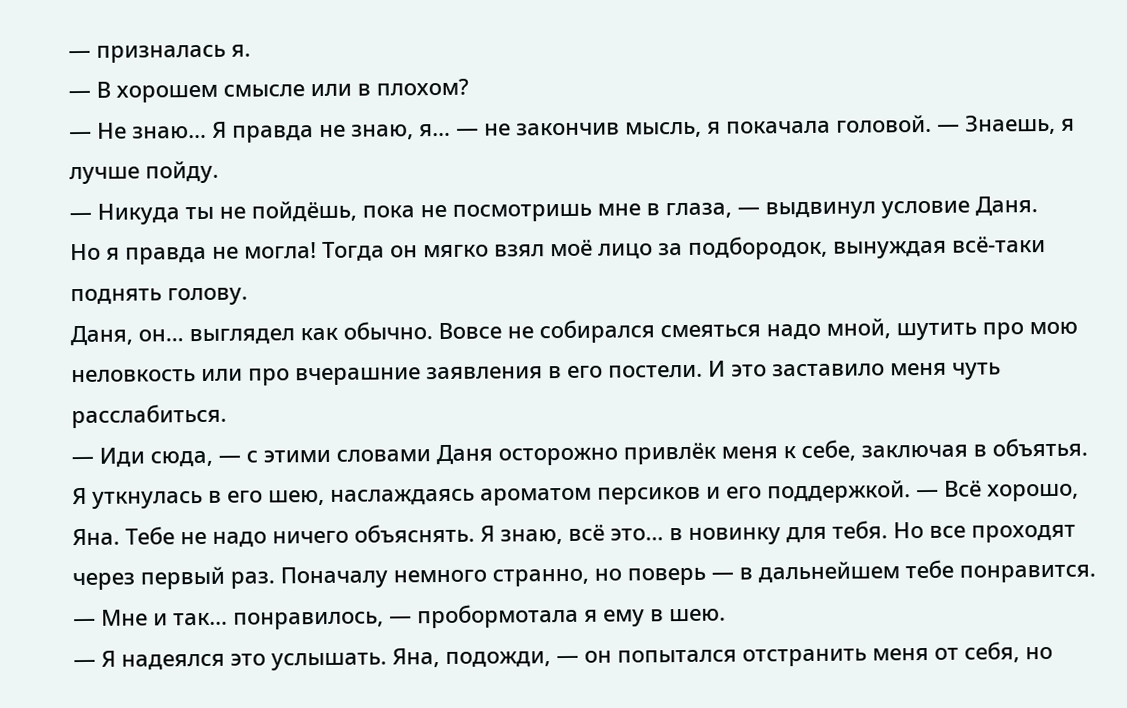— призналась я.
— В хорошем смысле или в плохом?
— Не знаю… Я правда не знаю, я… — не закончив мысль, я покачала головой. — Знаешь, я лучше пойду.
— Никуда ты не пойдёшь, пока не посмотришь мне в глаза, — выдвинул условие Даня.
Но я правда не могла! Тогда он мягко взял моё лицо за подбородок, вынуждая всё-таки поднять голову.
Даня, он… выглядел как обычно. Вовсе не собирался смеяться надо мной, шутить про мою неловкость или про вчерашние заявления в его постели. И это заставило меня чуть расслабиться.
— Иди сюда, — с этими словами Даня осторожно привлёк меня к себе, заключая в объятья. Я уткнулась в его шею, наслаждаясь ароматом персиков и его поддержкой. — Всё хорошо, Яна. Тебе не надо ничего объяснять. Я знаю, всё это… в новинку для тебя. Но все проходят через первый раз. Поначалу немного странно, но поверь — в дальнейшем тебе понравится.
— Мне и так… понравилось, — пробормотала я ему в шею.
— Я надеялся это услышать. Яна, подожди, — он попытался отстранить меня от себя, но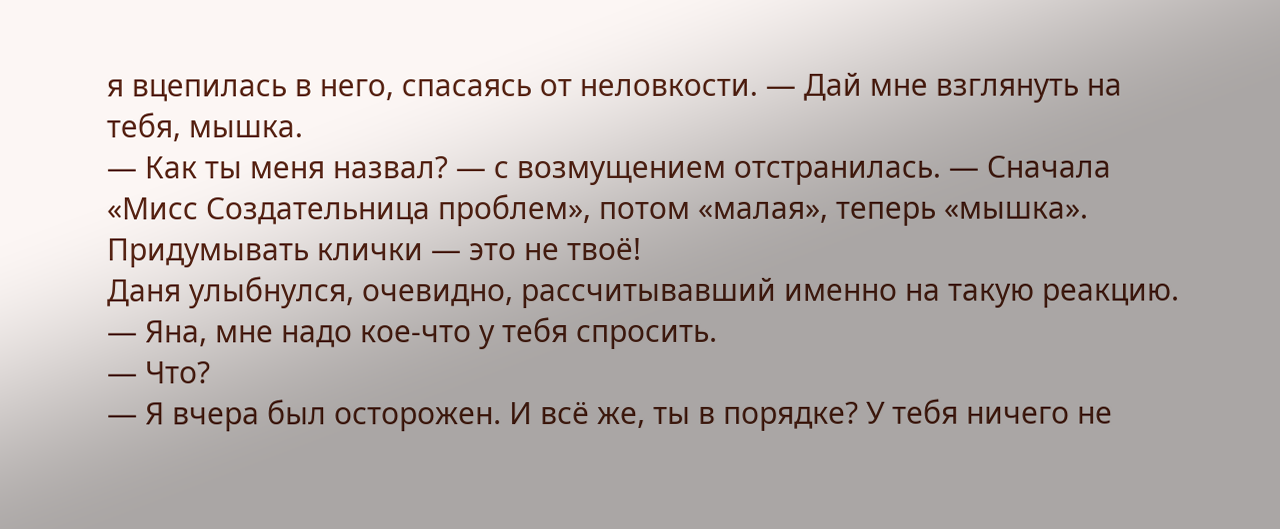я вцепилась в него, спасаясь от неловкости. — Дай мне взглянуть на тебя, мышка.
— Как ты меня назвал? — с возмущением отстранилась. — Сначала «Мисс Создательница проблем», потом «малая», теперь «мышка». Придумывать клички — это не твоё!
Даня улыбнулся, очевидно, рассчитывавший именно на такую реакцию.
— Яна, мне надо кое-что у тебя спросить.
— Что?
— Я вчера был осторожен. И всё же, ты в порядке? У тебя ничего не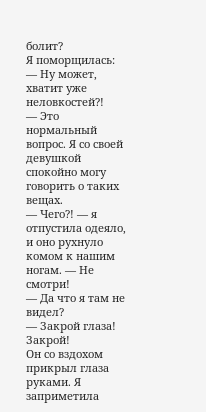болит?
Я поморщилась:
— Ну может, хватит уже неловкостей?!
— Это нормальный вопрос. Я со своей девушкой спокойно могу говорить о таких вещах.
— Чего?! — я отпустила одеяло, и оно рухнуло комом к нашим ногам. — Не смотри!
— Да что я там не видел?
— Закрой глаза! Закрой!
Он со вздохом прикрыл глаза руками. Я заприметила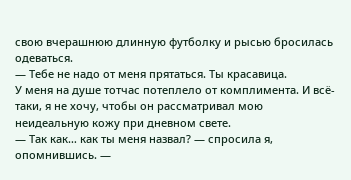свою вчерашнюю длинную футболку и рысью бросилась одеваться.
— Тебе не надо от меня прятаться. Ты красавица.
У меня на душе тотчас потеплело от комплимента. И всё-таки, я не хочу, чтобы он рассматривал мою неидеальную кожу при дневном свете.
— Так как… как ты меня назвал? — спросила я, опомнившись. —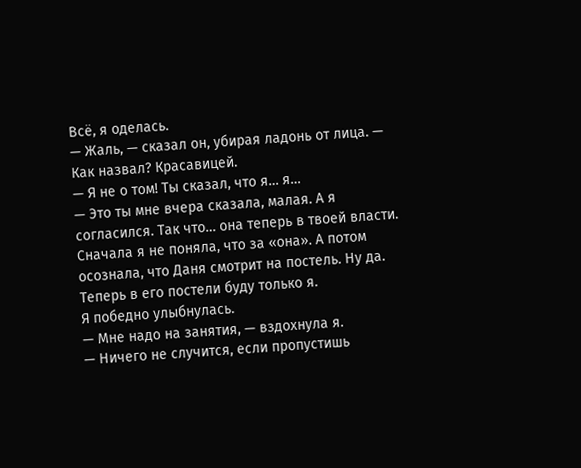Всё, я оделась.
— Жаль, — сказал он, убирая ладонь от лица. — Как назвал? Красавицей.
— Я не о том! Ты сказал, что я… я…
— Это ты мне вчера сказала, малая. А я согласился. Так что… она теперь в твоей власти.
Сначала я не поняла, что за «она». А потом осознала, что Даня смотрит на постель. Ну да. Теперь в его постели буду только я.
Я победно улыбнулась.
— Мне надо на занятия, — вздохнула я.
— Ничего не случится, если пропустишь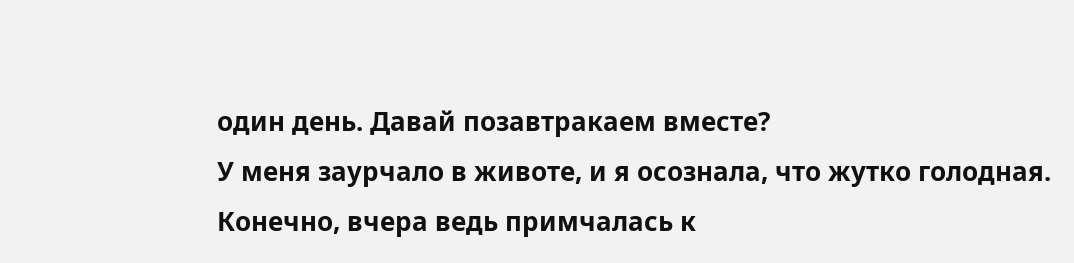один день. Давай позавтракаем вместе?
У меня заурчало в животе, и я осознала, что жутко голодная. Конечно, вчера ведь примчалась к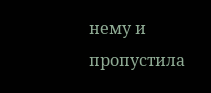нему и пропустила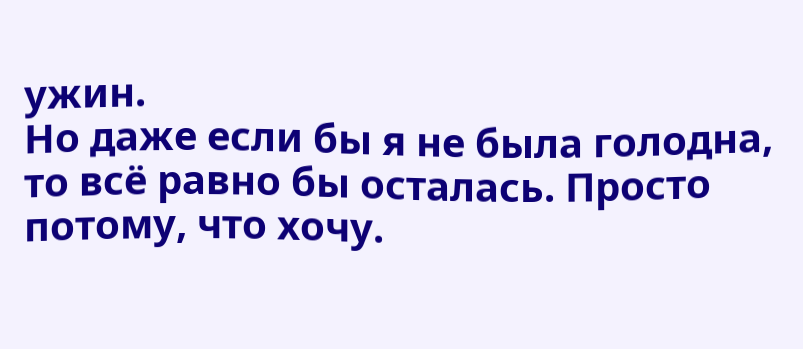ужин.
Но даже если бы я не была голодна, то всё равно бы осталась. Просто потому, что хочу.